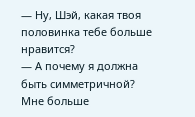— Ну, Шэй, какая твоя половинка тебе больше нравится?
— А почему я должна быть симметричной? Мне больше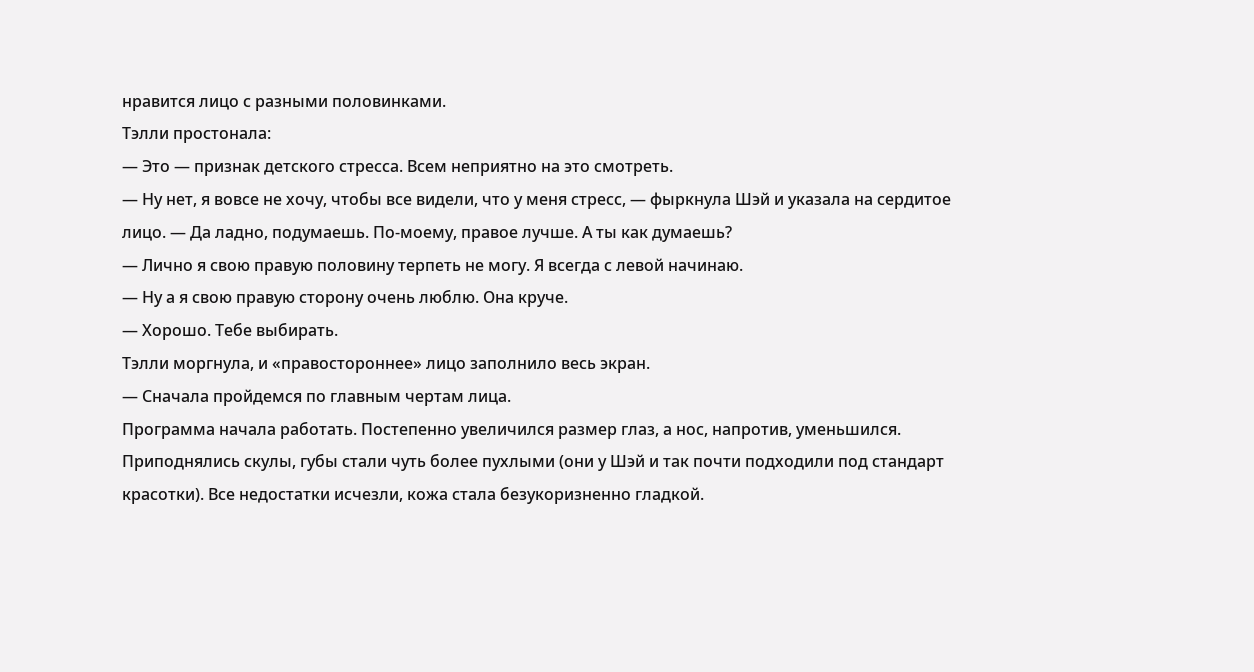нравится лицо с разными половинками.
Тэлли простонала:
— Это — признак детского стресса. Всем неприятно на это смотреть.
— Ну нет, я вовсе не хочу, чтобы все видели, что у меня стресс, — фыркнула Шэй и указала на сердитое лицо. — Да ладно, подумаешь. По-моему, правое лучше. А ты как думаешь?
— Лично я свою правую половину терпеть не могу. Я всегда с левой начинаю.
— Ну а я свою правую сторону очень люблю. Она круче.
— Хорошо. Тебе выбирать.
Тэлли моргнула, и «правостороннее» лицо заполнило весь экран.
— Сначала пройдемся по главным чертам лица.
Программа начала работать. Постепенно увеличился размер глаз, а нос, напротив, уменьшился. Приподнялись скулы, губы стали чуть более пухлыми (они у Шэй и так почти подходили под стандарт красотки). Все недостатки исчезли, кожа стала безукоризненно гладкой.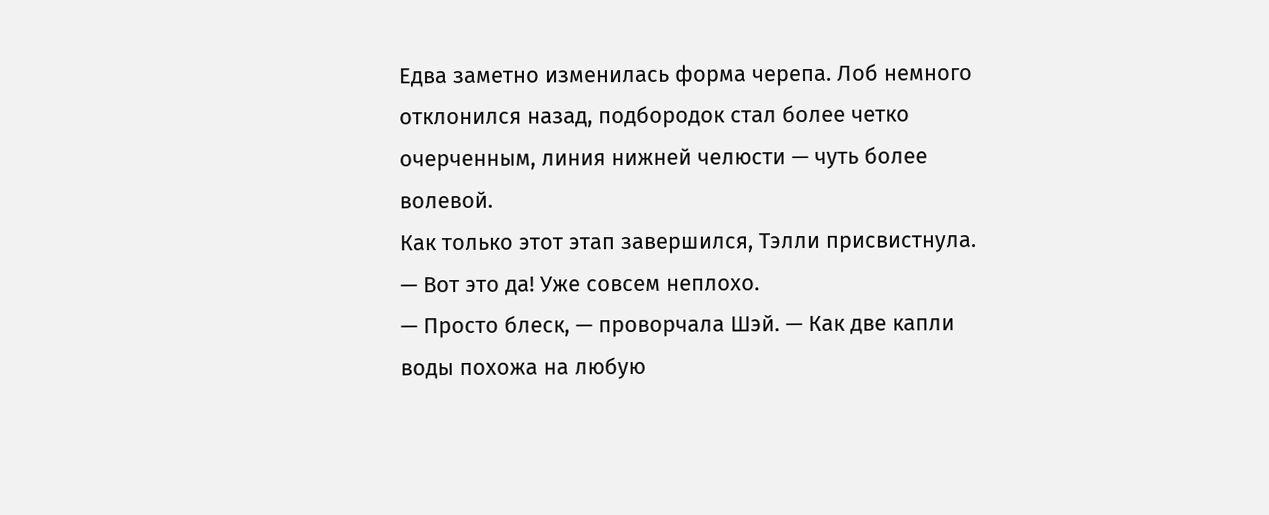Едва заметно изменилась форма черепа. Лоб немного отклонился назад, подбородок стал более четко очерченным, линия нижней челюсти — чуть более волевой.
Как только этот этап завершился, Тэлли присвистнула.
— Вот это да! Уже совсем неплохо.
— Просто блеск, — проворчала Шэй. — Как две капли воды похожа на любую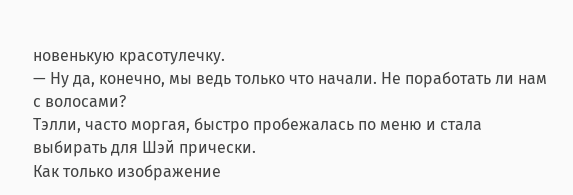новенькую красотулечку.
— Ну да, конечно, мы ведь только что начали. Не поработать ли нам с волосами?
Тэлли, часто моргая, быстро пробежалась по меню и стала выбирать для Шэй прически.
Как только изображение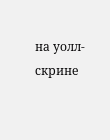на уолл-скрине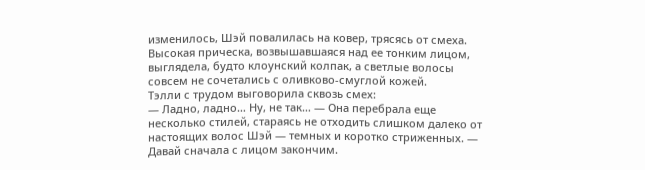изменилось, Шэй повалилась на ковер, трясясь от смеха. Высокая прическа, возвышавшаяся над ее тонким лицом, выглядела, будто клоунский колпак, а светлые волосы совсем не сочетались с оливково-смуглой кожей.
Тэлли с трудом выговорила сквозь смех:
— Ладно, ладно… Ну, не так… — Она перебрала еще несколько стилей, стараясь не отходить слишком далеко от настоящих волос Шэй — темных и коротко стриженных. — Давай сначала с лицом закончим.